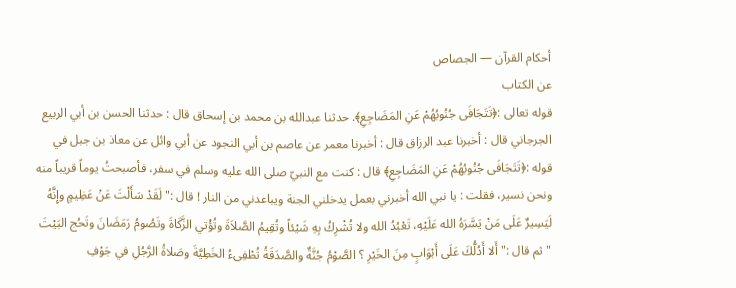أحكام القرآن — الجصاص
عن الكتاب
قوله تعالى :﴿تَتَجَافَى جُنُوبُهُمْ عَنِ المَضَاجِعِ﴾. حدثنا عبدالله بن محمد بن إسحاق قال : حدثنا الحسن بن أبي الربيع الجرجاني قال : أخبرنا عبد الرزاق قال : أخبرنا معمر عن عاصم بن أبي النجود عن أبي وائل عن معاذ بن جبل في قوله :﴿تَتَجَافَى جُنُوبُهُمْ عَنِ المَضَاجِعِ﴾ قال : كنت مع النبيّ صلى الله عليه وسلم في سفر، فأصبحتُ يوماً قريباً منه ونحن نسير، فقلت : يا نبي الله أخبرني بعمل يدخلني الجنة ويباعدني من النار ! قال :" لَقَدْ سَأَلْتَ عَنْ عَظِيمٍ وإِنَّهُ لَيَسِيرٌ عَلَى مَنْ يَسَّرَهُ الله عَلَيْهِ، تَعْبُدُ الله ولا تُشْرِكُ بِهِ شَيْئاً وتُقِيمُ الصَّلاَةَ وتُؤْتي الزَّكَاةَ وتَصُومُ رَمَضَانَ وتَحُج البَيْتَ " ثم قال :" أَلا أَدُلُّكَ عَلَى أَبْوَابٍ مِنَ الخَيْرِ ؟ الصَّوْمُ جُنَّةٌ والصَّدَقَةُ تُطْفِىءُ الخَطِيَّةَ وصَلاةُ الرَّجُلِ في جَوْفِ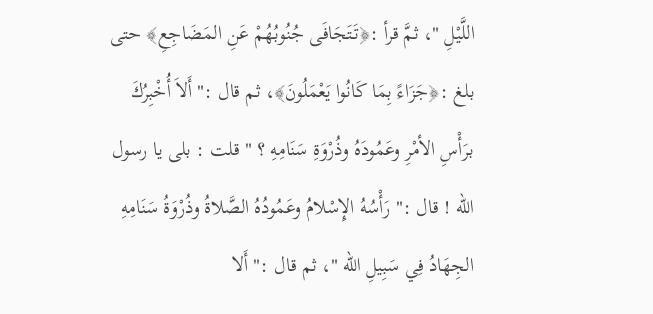اللَّيْلِ "، ثمَّ قرأ :﴿تَتَجَافَى جُنُوبُهُمْ عَنِ المَضَاجِعِ﴾ حتى بلغ :﴿جَزَاءً بِمَا كَانُوا يَعْمَلُونَ﴾، ثم قال :" أَلاَ أُخْبِرُكَ برَأْسِ الأمْرِ وعَمُودَهُ وذُرْوَةِ سَنَامِهِ ؟ " قلت : بلى يا رسول الله ! قال :" رَأْسُهُ الإِسْلامُ وعَمُودُهُ الصَّلاةُ وذُرْوَةُ سَنَامِهِ الجِهَادُ فِي سَبِيلِ الله "، ثم قال :" أَلا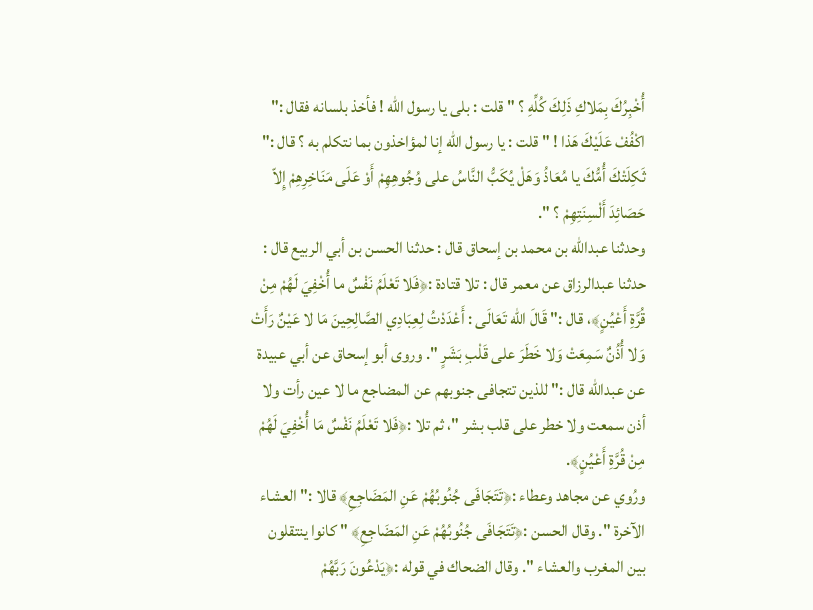أُخْبِرُكَ بِمَلاكِ ذَلِكَ كُلِّهِ ؟ " قلت : بلى يا رسول الله ! فأخذ بلسانه فقال :" اكْفُفْ عَلَيْكَ هَذا ! " قلت : يا رسول الله إنا لمؤاخذون بما نتكلم به ؟ قال :" ثَكِلَتْكَ أُمُّكَ يا مُعَاذُ وَهَلْ يُكَبُّ النَّاسُ على وُجُوهِهِمْ أَوْ عَلَى مَنَاخِرِهِمْ إِلاّ حَصَائِدَ أَلْسِنَتِهِمْ ؟ ".
وحدثنا عبدالله بن محمد بن إسحاق قال : حدثنا الحسن بن أبي الربيع قال : حدثنا عبدالرزاق عن معمر قال : تلا قتادة :﴿فَلا تَعْلَمُ نَفْسٌ ما أُخْفِيَ لَهُمْ مِنْ قُرَّةِ أَعْيُنٍ﴾، قال :" قَالَ الله تَعَالَى : أَعْدَدْتُ لِعِبَادِي الصَّالِحِينَ مَا لا عَيْنٌ رَأَتْ وَلا أُذُنٌ سَمِعَتْ وَلا خَطَرَ على قَلْبِ بَشَرٍ ". وروى أبو إسحاق عن أبي عبيدة عن عبدالله قال :" للذين تتجافى جنوبهم عن المضاجع ما لا عين رأت ولا أذن سمعت ولا خطر على قلب بشر "، ثم تلا :﴿فَلا تَعْلَمُ نَفْسٌ مَا أُخْفِيَ لَهُمْ مِنْ قُرَّةِ أَعْيُنٍ﴾.
ورُوي عن مجاهد وعطاء :﴿تَتَجَافَى جُنُوبُهُمْ عَنِ المَضَاجِعِ﴾ قالا :" العشاء الآخرة ". وقال الحسن :﴿تَتَجَافَى جُنُوبُهُمْ عَنِ المَضَاجِعِ﴾ " كانوا ينتقلون بين المغرب والعشاء ". وقال الضحاك في قوله :﴿يَدْعُونَ رَبَّهُمْ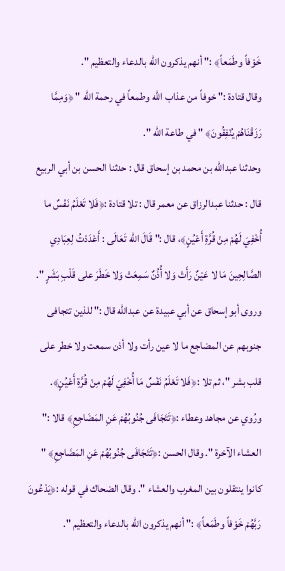خَوْفاً وطَمَعاً﴾ :" أنهم يذكرون الله بالدعاء والتعظيم ".
وقال قتادة :" خوفاً من عذاب الله وطمعاً في رحمة الله " ﴿وَمِمَّا رَزَقْنَاهُمْ يُنْفِقُونَ﴾ " في طاعة الله ".
وحدثنا عبدالله بن محمد بن إسحاق قال : حدثنا الحسن بن أبي الربيع قال : حدثنا عبدالرزاق عن معمر قال : تلا قتادة :﴿فَلا تَعْلَمُ نَفْسٌ ما أُخْفِيَ لَهُمْ مِنْ قُرَّةِ أَعْيُنٍ﴾، قال :" قَالَ الله تَعَالَى : أَعْدَدْتُ لِعِبَادِي الصَّالِحِينَ مَا لا عَيْنٌ رَأَتْ وَلا أُذُنٌ سَمِعَتْ وَلا خَطَرَ على قَلْبِ بَشَرٍ ". وروى أبو إسحاق عن أبي عبيدة عن عبدالله قال :" للذين تتجافى جنوبهم عن المضاجع ما لا عين رأت ولا أذن سمعت ولا خطر على قلب بشر "، ثم تلا :﴿فَلا تَعْلَمُ نَفْسٌ مَا أُخْفِيَ لَهُمْ مِنْ قُرَّةِ أَعْيُنٍ﴾.
ورُوي عن مجاهد وعطاء :﴿تَتَجَافَى جُنُوبُهُمْ عَنِ المَضَاجِعِ﴾ قالا :" العشاء الآخرة ". وقال الحسن :﴿تَتَجَافَى جُنُوبُهُمْ عَنِ المَضَاجِعِ﴾ " كانوا ينتقلون بين المغرب والعشاء ". وقال الضحاك في قوله :﴿يَدْعُونَ رَبَّهُمْ خَوْفاً وطَمَعاً﴾ :" أنهم يذكرون الله بالدعاء والتعظيم ".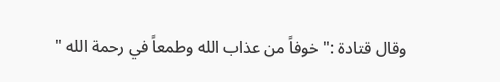وقال قتادة :" خوفاً من عذاب الله وطمعاً في رحمة الله "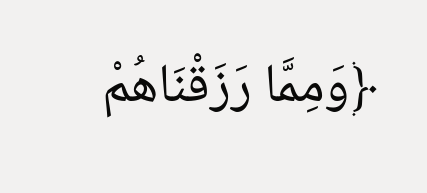﴿وَمِمَّا رَزَقْنَاهُمْ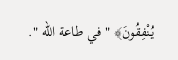يُنْفِقُونَ﴾ " في طاعة الله ".